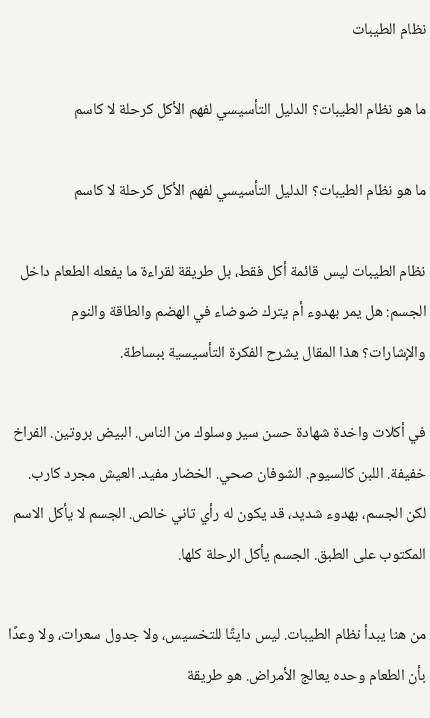نظام الطيبات

ما هو نظام الطيبات؟ الدليل التأسيسي لفهم الأكل كرحلة لا كاسم

ما هو نظام الطيبات؟ الدليل التأسيسي لفهم الأكل كرحلة لا كاسم

نظام الطيبات ليس قائمة أكل فقط، بل طريقة لقراءة ما يفعله الطعام داخل الجسم: هل يمر بهدوء أم يترك ضوضاء في الهضم والطاقة والنوم والإشارات؟ هذا المقال يشرح الفكرة التأسيسية ببساطة.

في أكلات واخدة شهادة حسن سير وسلوك من الناس. البيض بروتين. الفراخ خفيفة. اللبن كالسيوم. الشوفان صحي. الخضار مفيد. العيش مجرد كارب. لكن الجسم، بهدوء شديد، قد يكون له رأي تاني خالص. الجسم لا يأكل الاسم المكتوب على الطبق. الجسم يأكل الرحلة كلها.

من هنا يبدأ نظام الطيبات. ليس دايتًا للتخسيس، ولا جدول سعرات، ولا وعدًا بأن الطعام وحده يعالج الأمراض. هو طريقة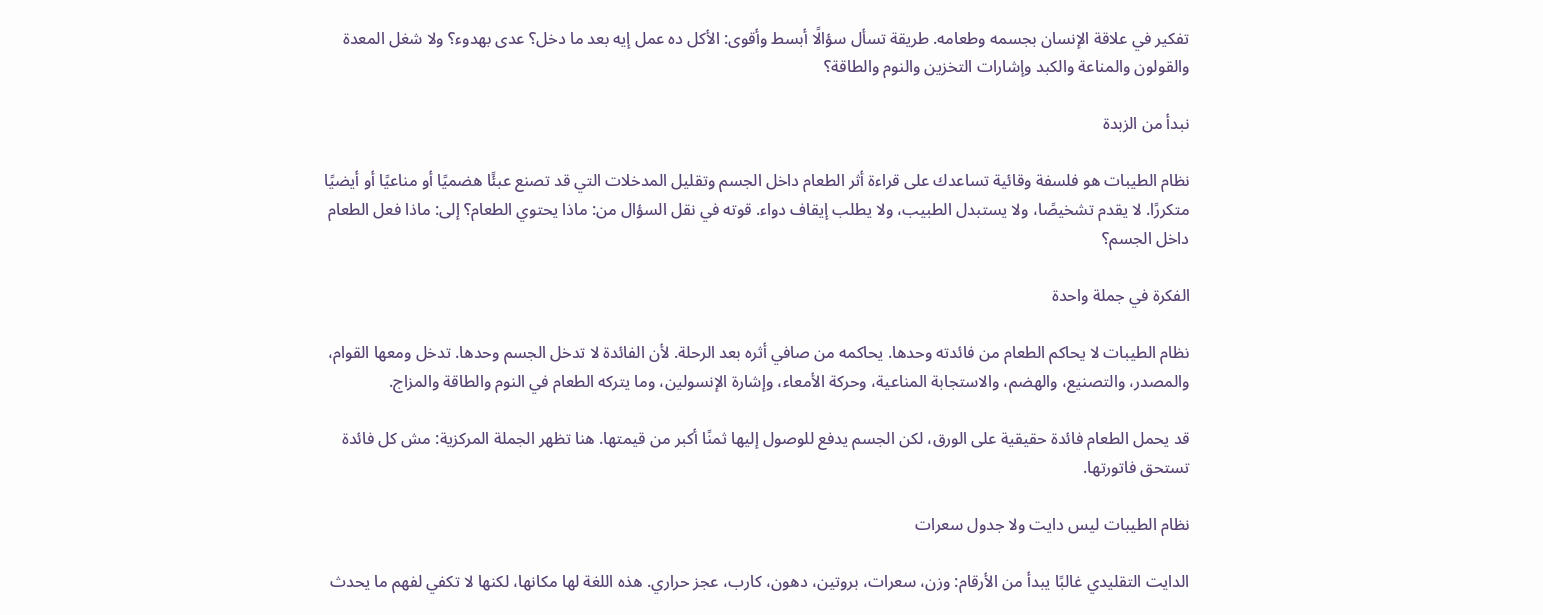تفكير في علاقة الإنسان بجسمه وطعامه. طريقة تسأل سؤالًا أبسط وأقوى: الأكل ده عمل إيه بعد ما دخل؟ عدى بهدوء؟ ولا شغل المعدة والقولون والمناعة والكبد وإشارات التخزين والنوم والطاقة؟

نبدأ من الزبدة

نظام الطيبات هو فلسفة وقائية تساعدك على قراءة أثر الطعام داخل الجسم وتقليل المدخلات التي قد تصنع عبئًا هضميًا أو مناعيًا أو أيضيًا متكررًا. لا يقدم تشخيصًا، ولا يستبدل الطبيب، ولا يطلب إيقاف دواء. قوته في نقل السؤال من: ماذا يحتوي الطعام؟ إلى: ماذا فعل الطعام داخل الجسم؟

الفكرة في جملة واحدة

نظام الطيبات لا يحاكم الطعام من فائدته وحدها. يحاكمه من صافي أثره بعد الرحلة. لأن الفائدة لا تدخل الجسم وحدها. تدخل ومعها القوام، والمصدر، والتصنيع، والهضم، والاستجابة المناعية، وحركة الأمعاء، وإشارة الإنسولين، وما يتركه الطعام في النوم والطاقة والمزاج.

قد يحمل الطعام فائدة حقيقية على الورق، لكن الجسم يدفع للوصول إليها ثمنًا أكبر من قيمتها. هنا تظهر الجملة المركزية: مش كل فائدة تستحق فاتورتها.

نظام الطيبات ليس دايت ولا جدول سعرات

الدايت التقليدي غالبًا يبدأ من الأرقام: وزن، سعرات، بروتين، دهون، كارب، عجز حراري. هذه اللغة لها مكانها، لكنها لا تكفي لفهم ما يحدث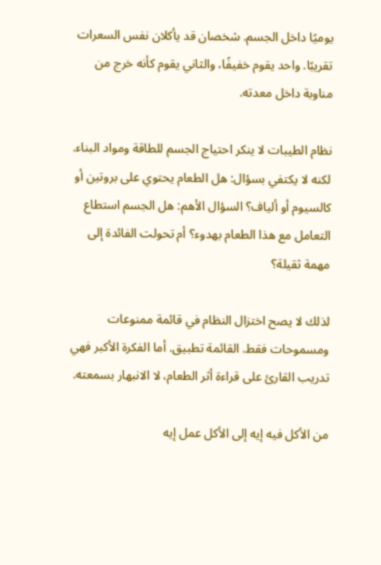يوميًا داخل الجسم. شخصان قد يأكلان نفس السعرات تقريبًا. واحد يقوم خفيفًا، والثاني يقوم كأنه خرج من مناوبة داخل معدته.

نظام الطيبات لا ينكر احتياج الجسم للطاقة ومواد البناء. لكنه لا يكتفي بسؤال: هل الطعام يحتوي على بروتين أو كالسيوم أو ألياف؟ السؤال الأهم: هل الجسم استطاع التعامل مع هذا الطعام بهدوء؟ أم تحولت الفائدة إلى مهمة ثقيلة؟

لذلك لا يصح اختزال النظام في قائمة ممنوعات ومسموحات فقط. القائمة تطبيق. أما الفكرة الأكبر فهي تدريب القارئ على قراءة أثر الطعام، لا الانبهار بسمعته.

من الأكل فيه إيه إلى الأكل عمل إيه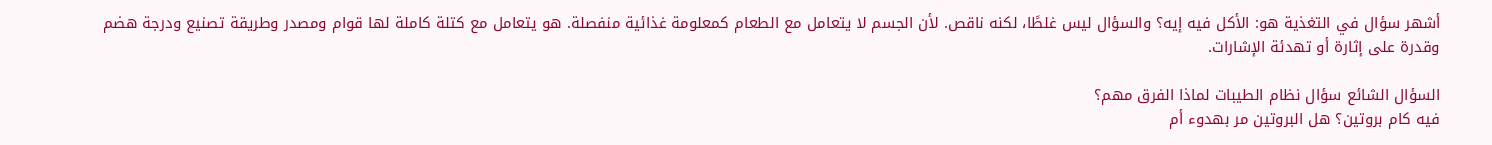أشهر سؤال في التغذية هو: الأكل فيه إيه؟ والسؤال ليس غلطًا، لكنه ناقص. لأن الجسم لا يتعامل مع الطعام كمعلومة غذائية منفصلة. هو يتعامل مع كتلة كاملة لها قوام ومصدر وطريقة تصنيع ودرجة هضم وقدرة على إثارة أو تهدئة الإشارات.

السؤال الشائع سؤال نظام الطيبات لماذا الفرق مهم؟
فيه كام بروتين؟ هل البروتين مر بهدوء أم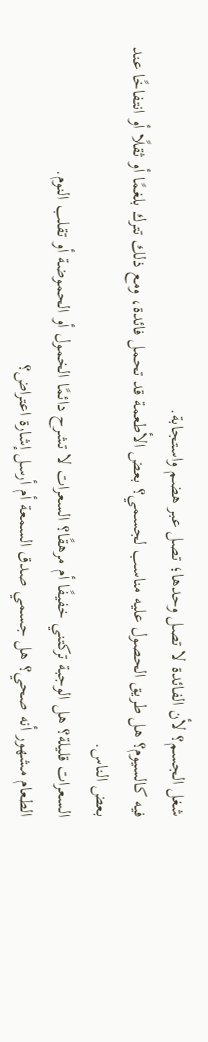شغل الجسم؟ لأن الفائدة لا تصل وحدها؛ تصل عبر هضم واستجابة.
فيه كالسيوم؟ هل طريق الحصول عليه مناسب لجسمي؟ بعض الأطعمة قد تحمل فائدة، ومع ذلك تترك بلغمًا أو ثقلًا أو انتفاخًا عند بعض الناس.
السعرات قليلة؟ هل الوجبة تركتني خفيفًا أم مرهقًا؟ السعرات لا تشرح دائمًا الخمول أو الحموضة أو تقلب النوم.
الطعام مشهور أنه صحي؟ هل جسمي صدق السمعة أم أرسل إشارة اعتراض؟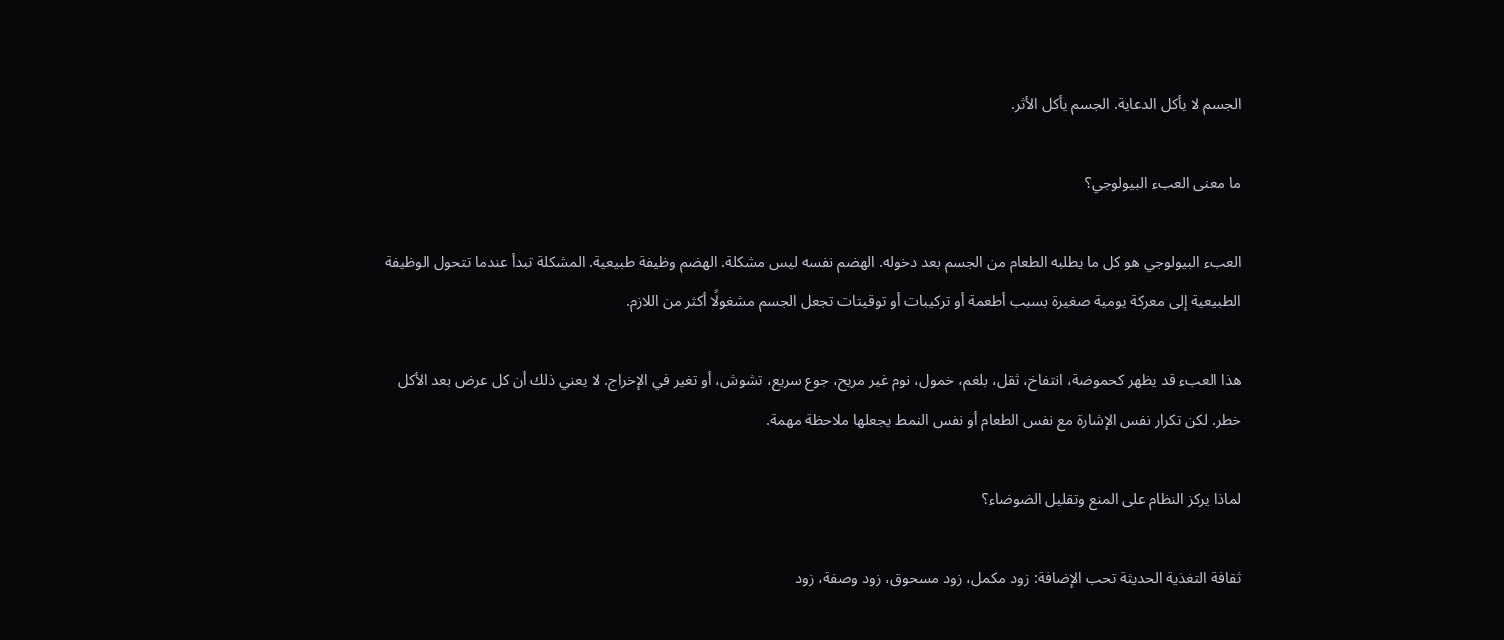الجسم لا يأكل الدعاية. الجسم يأكل الأثر.

ما معنى العبء البيولوجي؟

العبء البيولوجي هو كل ما يطلبه الطعام من الجسم بعد دخوله. الهضم نفسه ليس مشكلة. الهضم وظيفة طبيعية. المشكلة تبدأ عندما تتحول الوظيفة الطبيعية إلى معركة يومية صغيرة بسبب أطعمة أو تركيبات أو توقيتات تجعل الجسم مشغولًا أكثر من اللازم.

هذا العبء قد يظهر كحموضة، انتفاخ، ثقل، بلغم، خمول، نوم غير مريح، جوع سريع، تشوش، أو تغير في الإخراج. لا يعني ذلك أن كل عرض بعد الأكل خطر. لكن تكرار نفس الإشارة مع نفس الطعام أو نفس النمط يجعلها ملاحظة مهمة.

لماذا يركز النظام على المنع وتقليل الضوضاء؟

ثقافة التغذية الحديثة تحب الإضافة: زود مكمل، زود مسحوق، زود وصفة، زود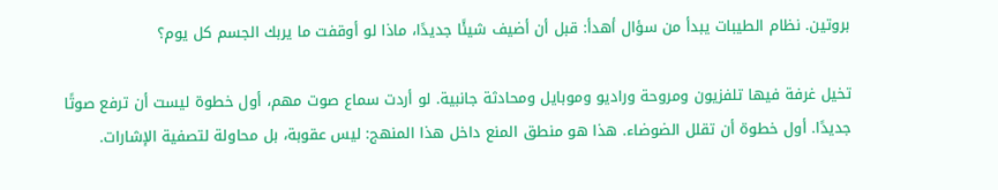بروتين. نظام الطيبات يبدأ من سؤال أهدأ: قبل أن أضيف شيئًا جديدًا، ماذا لو أوقفت ما يربك الجسم كل يوم؟

تخيل غرفة فيها تلفزيون ومروحة وراديو وموبايل ومحادثة جانبية. لو أردت سماع صوت مهم، أول خطوة ليست أن ترفع صوتًا جديدًا. أول خطوة أن تقلل الضوضاء. هذا هو منطق المنع داخل هذا المنهج: ليس عقوبة، بل محاولة لتصفية الإشارات.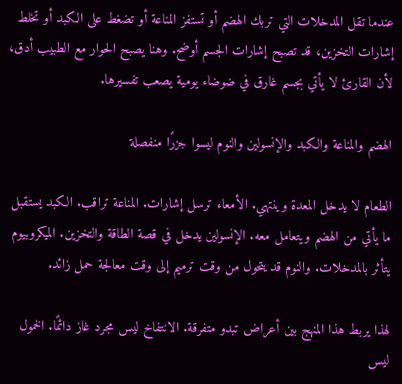عندما تقل المدخلات التي تربك الهضم أو تستفز المناعة أو تضغط على الكبد أو تخلط إشارات التخزين، قد تصبح إشارات الجسم أوضح. وهنا يصبح الحوار مع الطبيب أدق، لأن القارئ لا يأتي بجسم غارق في ضوضاء يومية يصعب تفسيرها.

الهضم والمناعة والكبد والإنسولين والنوم ليسوا جزرًا منفصلة

الطعام لا يدخل المعدة وينتهي. الأمعاء ترسل إشارات. المناعة تراقب. الكبد يستقبل ما يأتي من الهضم ويتعامل معه. الإنسولين يدخل في قصة الطاقة والتخزين. الميكروبيوم يتأثر بالمدخلات. والنوم قد يتحول من وقت ترميم إلى وقت معالجة حمل زائد.

لهذا يربط هذا المنهج بين أعراض تبدو متفرقة. الانتفاخ ليس مجرد غاز دائمًا. الخمول ليس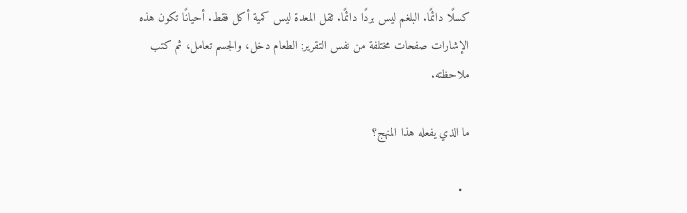كسلًا دائمًا. البلغم ليس بردًا دائمًا. ثقل المعدة ليس كمية أكل فقط. أحيانًا تكون هذه الإشارات صفحات مختلفة من نفس التقرير: الطعام دخل، والجسم تعامل، ثم كتب ملاحظته.

ما الذي يفعله هذا المنهج؟

  •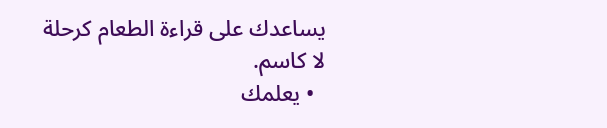يساعدك على قراءة الطعام كرحلة لا كاسم.
  • يعلمك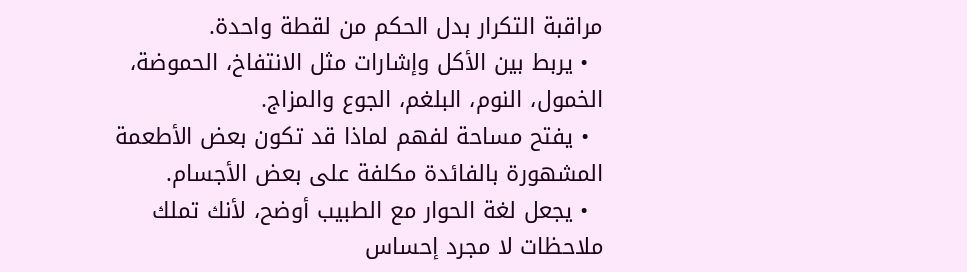مراقبة التكرار بدل الحكم من لقطة واحدة.
  • يربط بين الأكل وإشارات مثل الانتفاخ، الحموضة، الخمول، النوم، البلغم، الجوع والمزاج.
  • يفتح مساحة لفهم لماذا قد تكون بعض الأطعمة المشهورة بالفائدة مكلفة على بعض الأجسام.
  • يجعل لغة الحوار مع الطبيب أوضح، لأنك تملك ملاحظات لا مجرد إحساس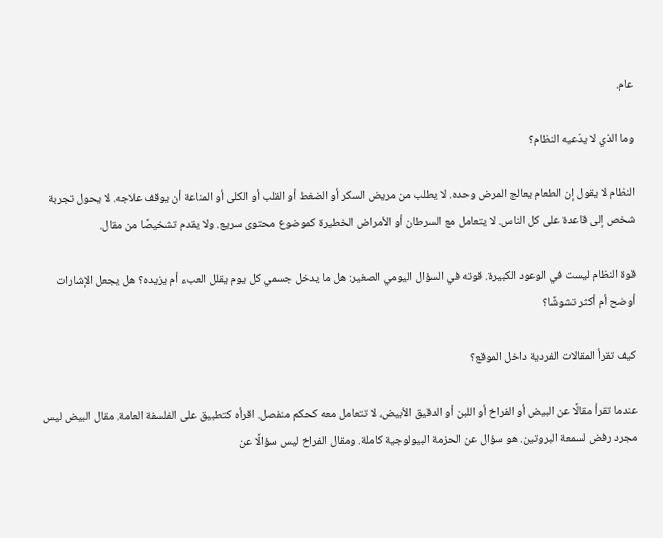عام.

وما الذي لا يدّعيه النظام؟

النظام لا يقول إن الطعام يعالج المرض وحده. لا يطلب من مريض السكر أو الضغط أو القلب أو الكلى أو المناعة أن يوقف علاجه. لا يحول تجربة شخص إلى قاعدة على كل الناس. لا يتعامل مع السرطان أو الأمراض الخطيرة كموضوع محتوى سريع. ولا يقدم تشخيصًا من مقال.

قوة النظام ليست في الوعود الكبيرة. قوته في السؤال اليومي الصغير: هل ما يدخل جسمي كل يوم يقلل العبء أم يزيده؟ هل يجعل الإشارات أوضح أم أكثر تشوشًا؟

كيف تقرأ المقالات الفردية داخل الموقع؟

عندما تقرأ مقالًا عن البيض أو الفراخ أو اللبن أو الدقيق الأبيض، لا تتعامل معه كحكم منفصل. اقرأه كتطبيق على الفلسفة العامة. مقال البيض ليس مجرد رفض لسمعة البروتين. هو سؤال عن الحزمة البيولوجية كاملة. ومقال الفراخ ليس سؤالًا عن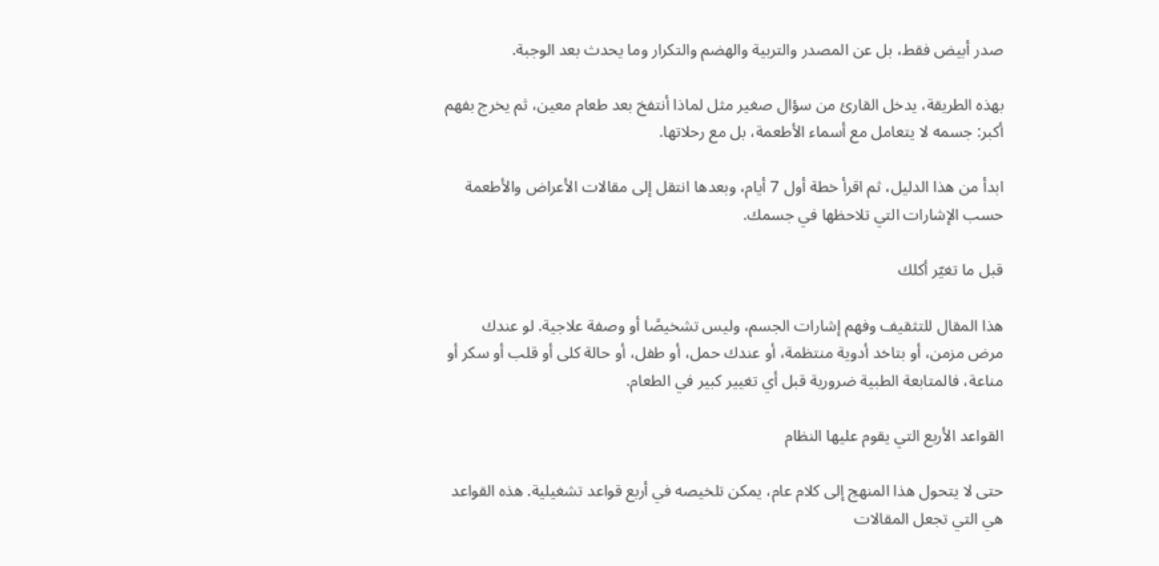صدر أبيض فقط، بل عن المصدر والتربية والهضم والتكرار وما يحدث بعد الوجبة.

بهذه الطريقة، يدخل القارئ من سؤال صغير مثل لماذا أنتفخ بعد طعام معين، ثم يخرج بفهم أكبر: جسمه لا يتعامل مع أسماء الأطعمة، بل مع رحلاتها.

ابدأ من هذا الدليل، ثم اقرأ خطة أول 7 أيام، وبعدها انتقل إلى مقالات الأعراض والأطعمة حسب الإشارات التي تلاحظها في جسمك.

قبل ما تغيّر أكلك

هذا المقال للتثقيف وفهم إشارات الجسم، وليس تشخيصًا أو وصفة علاجية. لو عندك مرض مزمن، أو بتاخد أدوية منتظمة، أو عندك حمل، أو طفل، أو حالة كلى أو قلب أو سكر أو مناعة، فالمتابعة الطبية ضرورية قبل أي تغيير كبير في الطعام.

القواعد الأربع التي يقوم عليها النظام

حتى لا يتحول هذا المنهج إلى كلام عام، يمكن تلخيصه في أربع قواعد تشغيلية. هذه القواعد هي التي تجعل المقالات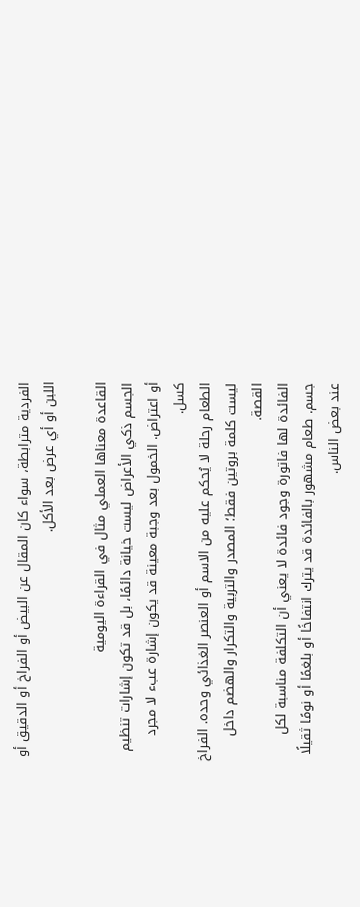الفردية مترابطة، سواء كان المقال عن البيض أو الفراخ أو الدقيق أو اللبن أو أي عرض بعد الأكل.

القاعدة معناها العملي مثال في القراءة اليومية
الجسم ذكي الأعراض ليست خيانة دائمًا، بل قد تكون إشارات تنظيم أو اعتراض. الخمول بعد وجبة معينة قد يكون إشارة عبء لا مجرد كسل.
الطعام رحلة لا يُحكم عليه من الاسم أو العنصر الغذائي وحده. الفراخ ليست كلمة بروتين فقط؛ المصدر والتربية والتكرار والهضم داخل القصة.
الفائدة لها فاتورة وجود فائدة لا يعني أن التكلفة مناسبة لكل جسم. طعام مشهور بالفائدة قد يترك انتفاخًا أو بلغمًا أو نومًا ثقيلًا عند بعض الناس.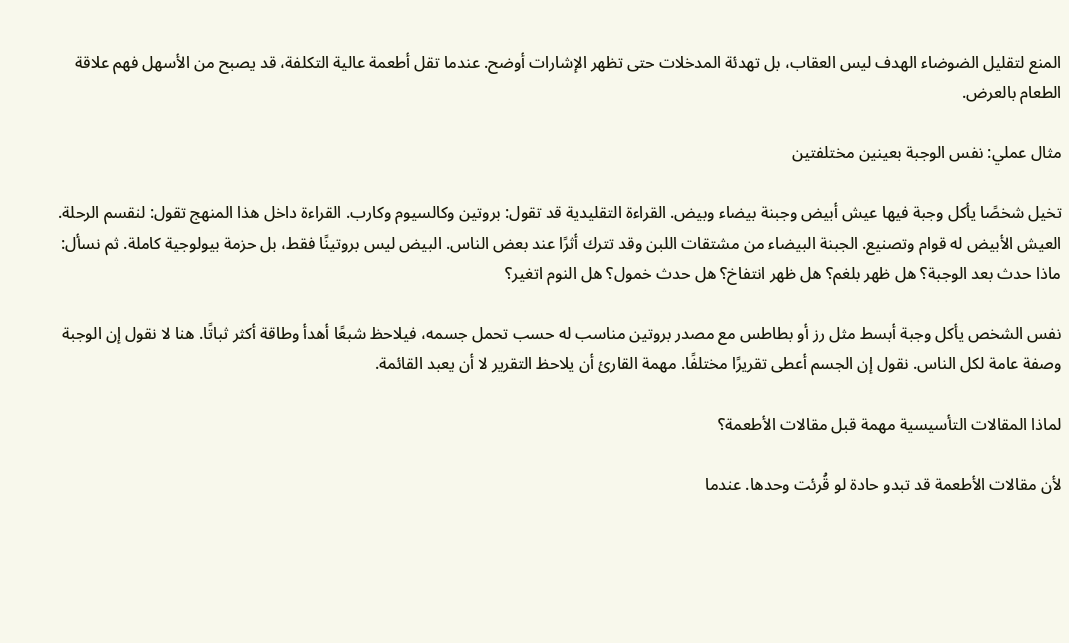المنع لتقليل الضوضاء الهدف ليس العقاب، بل تهدئة المدخلات حتى تظهر الإشارات أوضح. عندما تقل أطعمة عالية التكلفة، قد يصبح من الأسهل فهم علاقة الطعام بالعرض.

مثال عملي: نفس الوجبة بعينين مختلفتين

تخيل شخصًا يأكل وجبة فيها عيش أبيض وجبنة بيضاء وبيض. القراءة التقليدية قد تقول: بروتين وكالسيوم وكارب. القراءة داخل هذا المنهج تقول: لنقسم الرحلة. العيش الأبيض له قوام وتصنيع. الجبنة البيضاء من مشتقات اللبن وقد تترك أثرًا عند بعض الناس. البيض ليس بروتينًا فقط، بل حزمة بيولوجية كاملة. ثم نسأل: ماذا حدث بعد الوجبة؟ هل ظهر بلغم؟ هل ظهر انتفاخ؟ هل حدث خمول؟ هل النوم اتغير؟

نفس الشخص يأكل وجبة أبسط مثل رز أو بطاطس مع مصدر بروتين مناسب له حسب تحمل جسمه، فيلاحظ شبعًا أهدأ وطاقة أكثر ثباتًا. هنا لا نقول إن الوجبة وصفة عامة لكل الناس. نقول إن الجسم أعطى تقريرًا مختلفًا. مهمة القارئ أن يلاحظ التقرير لا أن يعبد القائمة.

لماذا المقالات التأسيسية مهمة قبل مقالات الأطعمة؟

لأن مقالات الأطعمة قد تبدو حادة لو قُرئت وحدها. عندما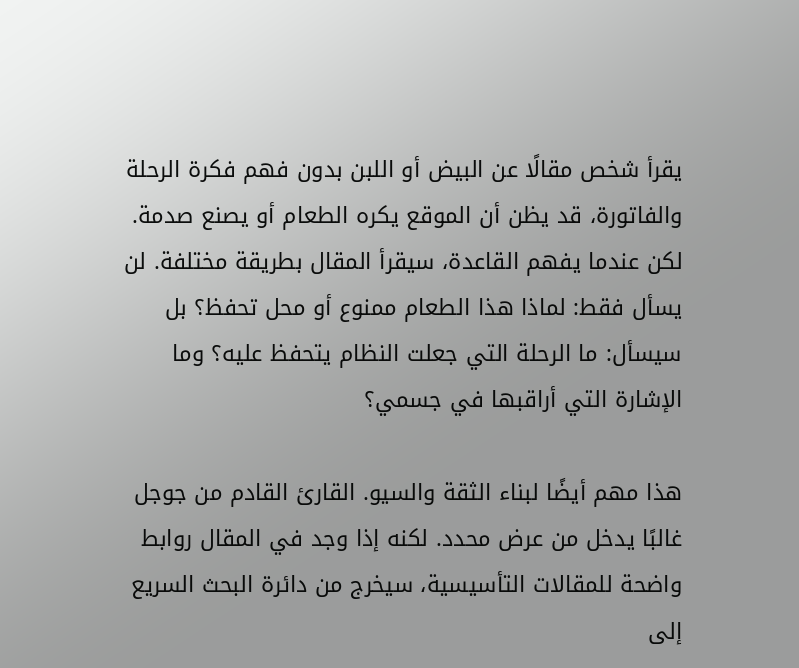يقرأ شخص مقالًا عن البيض أو اللبن بدون فهم فكرة الرحلة والفاتورة، قد يظن أن الموقع يكره الطعام أو يصنع صدمة. لكن عندما يفهم القاعدة، سيقرأ المقال بطريقة مختلفة. لن يسأل فقط: لماذا هذا الطعام ممنوع أو محل تحفظ؟ بل سيسأل: ما الرحلة التي جعلت النظام يتحفظ عليه؟ وما الإشارة التي أراقبها في جسمي؟

هذا مهم أيضًا لبناء الثقة والسيو. القارئ القادم من جوجل غالبًا يدخل من عرض محدد. لكنه إذا وجد في المقال روابط واضحة للمقالات التأسيسية، سيخرج من دائرة البحث السريع إلى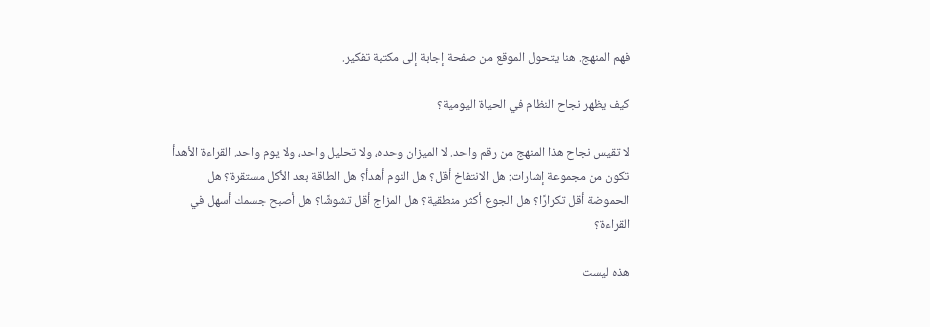فهم المنهج. هنا يتحول الموقع من صفحة إجابة إلى مكتبة تفكير.

كيف يظهر نجاح النظام في الحياة اليومية؟

لا تقيس نجاح هذا المنهج من رقم واحد. لا الميزان وحده، ولا تحليل واحد، ولا يوم واحد. القراءة الأهدأ تكون من مجموعة إشارات: هل الانتفاخ أقل؟ هل النوم أهدأ؟ هل الطاقة بعد الأكل مستقرة؟ هل الحموضة أقل تكرارًا؟ هل الجوع أكثر منطقية؟ هل المزاج أقل تشوشًا؟ هل أصبح جسمك أسهل في القراءة؟

هذه ليست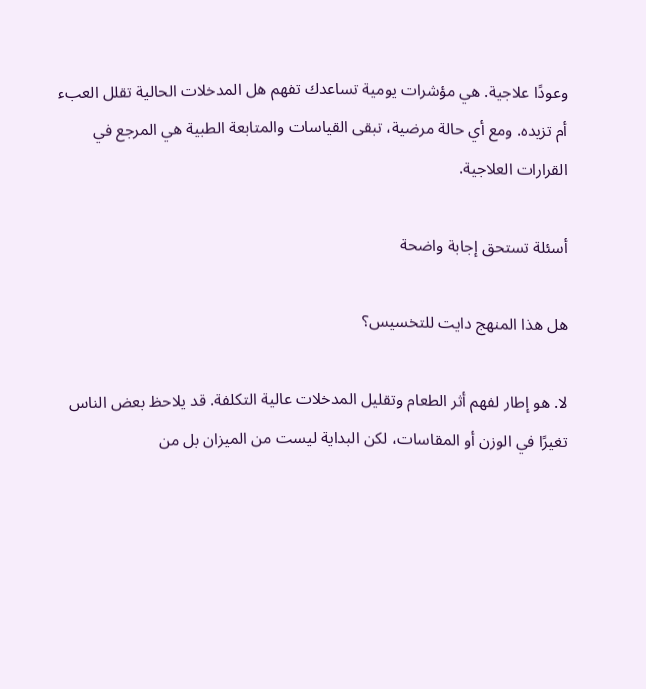وعودًا علاجية. هي مؤشرات يومية تساعدك تفهم هل المدخلات الحالية تقلل العبء أم تزيده. ومع أي حالة مرضية، تبقى القياسات والمتابعة الطبية هي المرجع في القرارات العلاجية.

أسئلة تستحق إجابة واضحة

هل هذا المنهج دايت للتخسيس؟

لا. هو إطار لفهم أثر الطعام وتقليل المدخلات عالية التكلفة. قد يلاحظ بعض الناس تغيرًا في الوزن أو المقاسات، لكن البداية ليست من الميزان بل من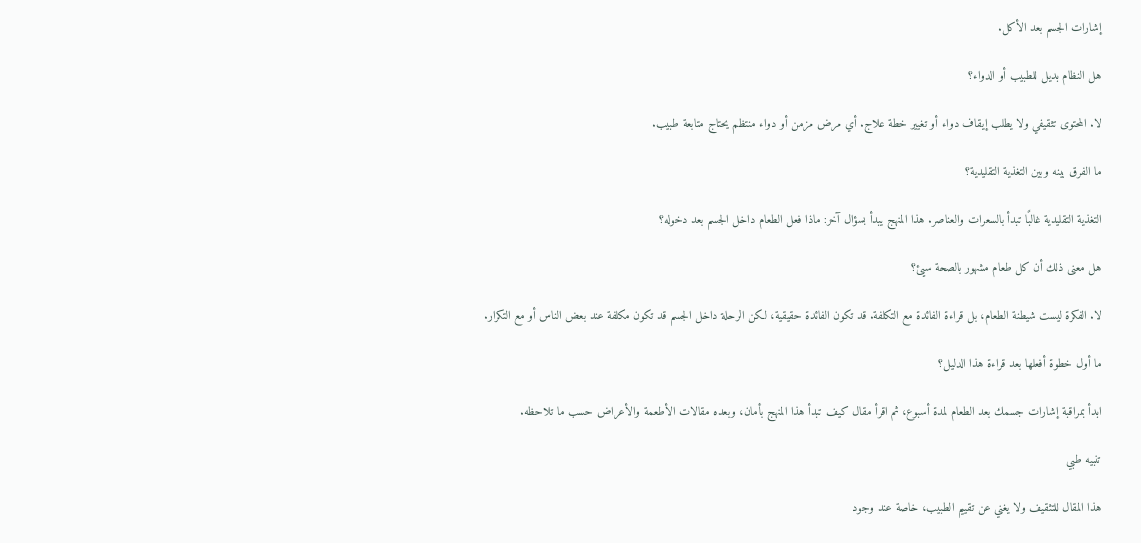إشارات الجسم بعد الأكل.

هل النظام بديل للطبيب أو الدواء؟

لا. المحتوى تثقيفي ولا يطلب إيقاف دواء أو تغيير خطة علاج. أي مرض مزمن أو دواء منتظم يحتاج متابعة طبيب.

ما الفرق بينه وبين التغذية التقليدية؟

التغذية التقليدية غالبًا تبدأ بالسعرات والعناصر. هذا المنهج يبدأ بسؤال آخر: ماذا فعل الطعام داخل الجسم بعد دخوله؟

هل معنى ذلك أن كل طعام مشهور بالصحة سيئ؟

لا. الفكرة ليست شيطنة الطعام، بل قراءة الفائدة مع التكلفة. قد تكون الفائدة حقيقية، لكن الرحلة داخل الجسم قد تكون مكلفة عند بعض الناس أو مع التكرار.

ما أول خطوة أفعلها بعد قراءة هذا الدليل؟

ابدأ بمراقبة إشارات جسمك بعد الطعام لمدة أسبوع، ثم اقرأ مقال كيف تبدأ هذا المنهج بأمان، وبعده مقالات الأطعمة والأعراض حسب ما تلاحظه.

تنبيه طبي

هذا المقال للتثقيف ولا يغني عن تقييم الطبيب، خاصة عند وجود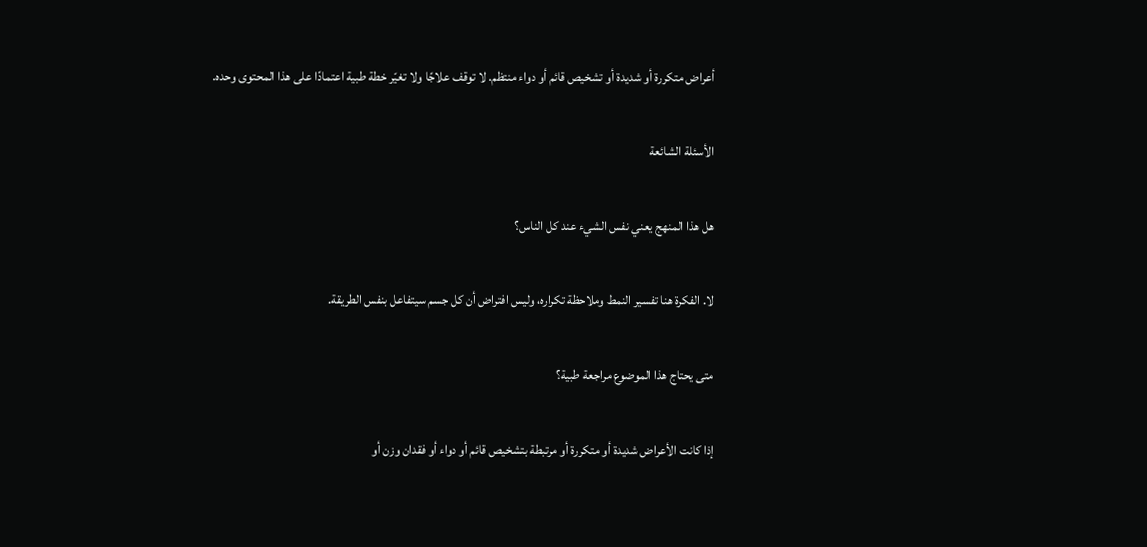أعراض متكررة أو شديدة أو تشخيص قائم أو دواء منتظم. لا توقف علاجًا ولا تغيّر خطة طبية اعتمادًا على هذا المحتوى وحده.

الأسئلة الشائعة

هل هذا المنهج يعني نفس الشيء عند كل الناس؟

لا. الفكرة هنا تفسير النمط وملاحظة تكراره، وليس افتراض أن كل جسم سيتفاعل بنفس الطريقة.

متى يحتاج هذا الموضوع مراجعة طبية؟

إذا كانت الأعراض شديدة أو متكررة أو مرتبطة بتشخيص قائم أو دواء أو فقدان وزن أو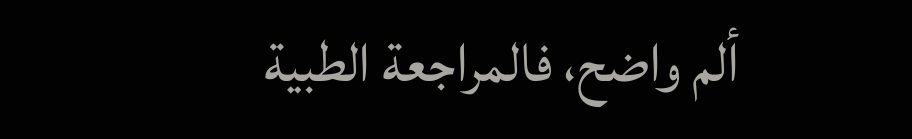ألم واضح، فالمراجعة الطبية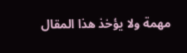مهمة ولا يؤخذ هذا المقال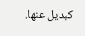كبديل عنها.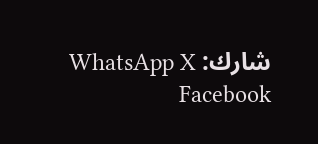شارك: WhatsApp X Facebook